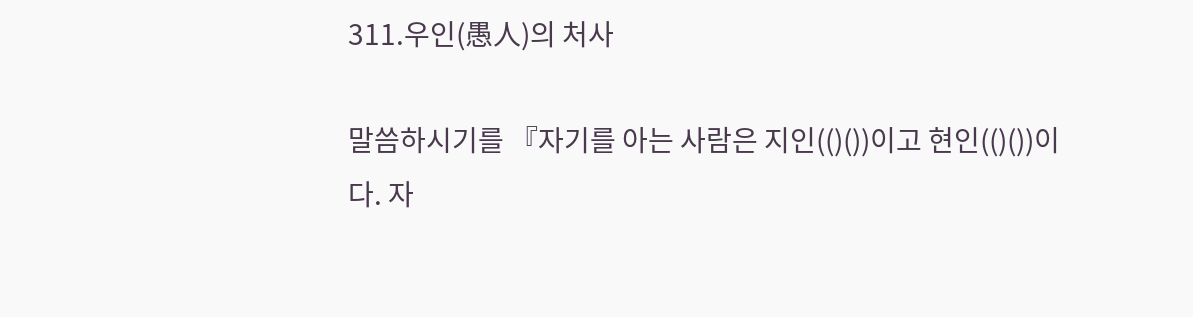311.우인(愚人)의 처사

말씀하시기를 『자기를 아는 사람은 지인(()())이고 현인(()())이다. 자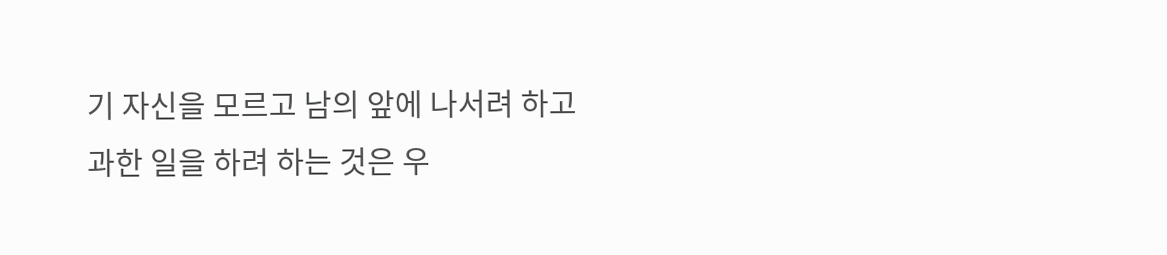기 자신을 모르고 남의 앞에 나서려 하고 과한 일을 하려 하는 것은 우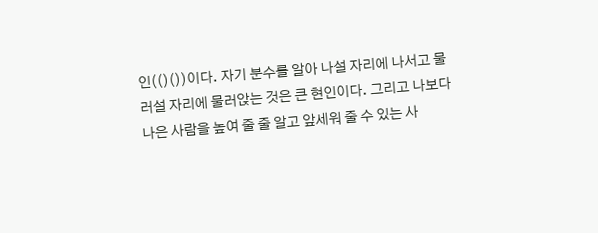인(()())이다. 자기 분수를 알아 나설 자리에 나서고 물러설 자리에 물러앉는 것은 큰 현인이다. 그리고 나보다 나은 사람을 높여 줄 줄 알고 앞세워 줄 수 있는 사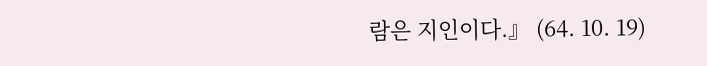람은 지인이다.』 (64. 10. 19)